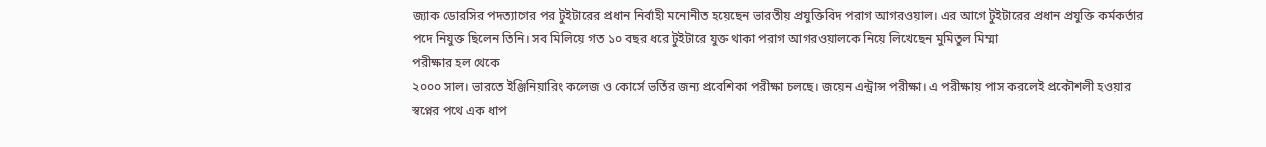জ্যাক ডোরসির পদত্যাগের পর টুইটারের প্রধান নির্বাহী মনোনীত হয়েছেন ভারতীয় প্রযুক্তিবিদ পরাগ আগরওয়াল। এর আগে টুইটারের প্রধান প্রযুক্তি কর্মকর্তার পদে নিযুক্ত ছিলেন তিনি। সব মিলিয়ে গত ১০ বছর ধরে টুইটারে যুক্ত থাকা পরাগ আগরওয়ালকে নিয়ে লিখেছেন মুমিতুল মিম্মা
পরীক্ষার হল থেকে
২০০০ সাল। ভারতে ইঞ্জিনিয়ারিং কলেজ ও কোর্সে ভর্তির জন্য প্রবেশিকা পরীক্ষা চলছে। জয়েন এন্ট্রান্স পরীক্ষা। এ পরীক্ষায় পাস করলেই প্রকৌশলী হওয়ার স্বপ্নের পথে এক ধাপ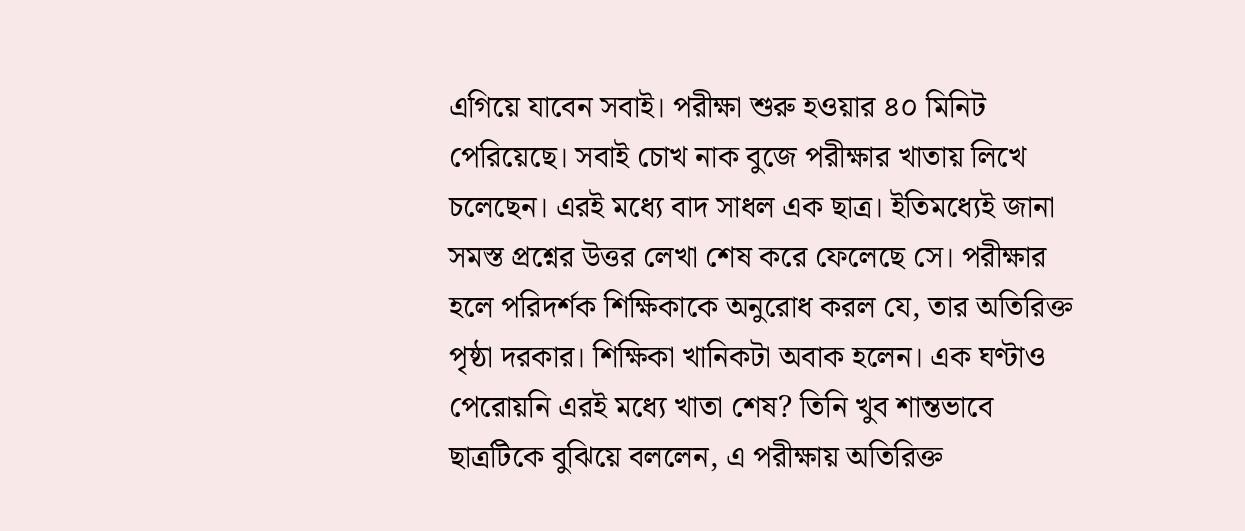এগিয়ে যাবেন সবাই। পরীক্ষা শুরু হওয়ার ৪০ মিনিট পেরিয়েছে। সবাই চোখ নাক বুজে পরীক্ষার খাতায় লিখে চলেছেন। এরই মধ্যে বাদ সাধল এক ছাত্র। ইতিমধ্যেই জানা সমস্ত প্রশ্নের উত্তর লেখা শেষ করে ফেলেছে সে। পরীক্ষার হলে পরিদর্শক শিক্ষিকাকে অনুরোধ করল যে, তার অতিরিক্ত পৃষ্ঠা দরকার। শিক্ষিকা খানিকটা অবাক হলেন। এক ঘণ্টাও পেরোয়নি এরই মধ্যে খাতা শেষ? তিনি খুব শান্তভাবে ছাত্রটিকে বুঝিয়ে বললেন, এ পরীক্ষায় অতিরিক্ত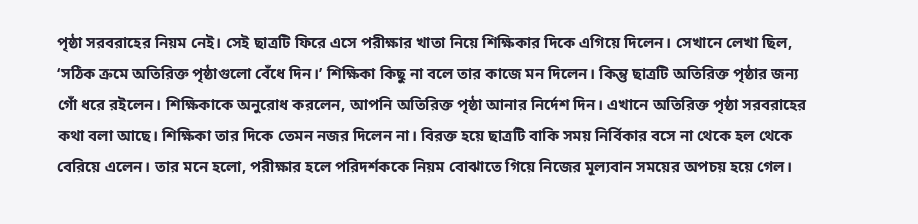পৃষ্ঠা সরবরাহের নিয়ম নেই। সেই ছাত্রটি ফিরে এসে পরীক্ষার খাতা নিয়ে শিক্ষিকার দিকে এগিয়ে দিলেন। সেখানে লেখা ছিল, ‘সঠিক ক্রমে অতিরিক্ত পৃষ্ঠাগুলো বেঁধে দিন।’ শিক্ষিকা কিছু না বলে তার কাজে মন দিলেন। কিন্তু ছাত্রটি অতিরিক্ত পৃষ্ঠার জন্য গোঁ ধরে রইলেন। শিক্ষিকাকে অনুরোধ করলেন, আপনি অতিরিক্ত পৃষ্ঠা আনার নির্দেশ দিন। এখানে অতিরিক্ত পৃষ্ঠা সরবরাহের কথা বলা আছে। শিক্ষিকা তার দিকে তেমন নজর দিলেন না। বিরক্ত হয়ে ছাত্রটি বাকি সময় নির্বিকার বসে না থেকে হল থেকে বেরিয়ে এলেন। তার মনে হলো, পরীক্ষার হলে পরিদর্শককে নিয়ম বোঝাতে গিয়ে নিজের মূল্যবান সময়ের অপচয় হয়ে গেল।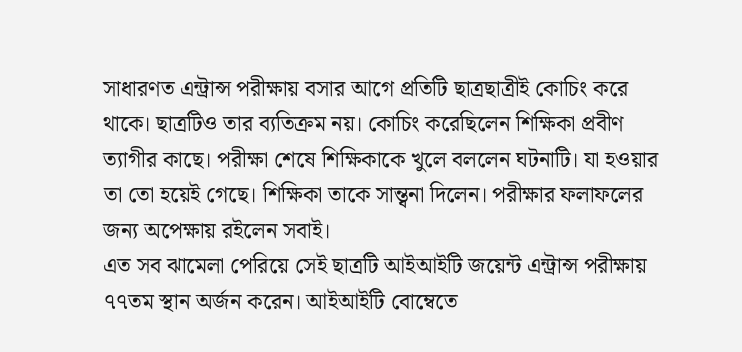সাধারণত এন্ট্রান্স পরীক্ষায় বসার আগে প্রতিটি ছাত্রছাত্রীই কোচিং করে থাকে। ছাত্রটিও তার ব্যতিক্রম নয়। কোচিং করেছিলেন শিক্ষিকা প্রবীণ ত্যাগীর কাছে। পরীক্ষা শেষে শিক্ষিকাকে খুলে বললেন ঘটনাটি। যা হওয়ার তা তো হয়েই গেছে। শিক্ষিকা তাকে সান্ত্বনা দিলেন। পরীক্ষার ফলাফলের জন্য অপেক্ষায় রইলেন সবাই।
এত সব ঝামেলা পেরিয়ে সেই ছাত্রটি আইআইটি জয়েন্ট এন্ট্রান্স পরীক্ষায় ৭৭তম স্থান অর্জন করেন। আইআইটি বোম্বেতে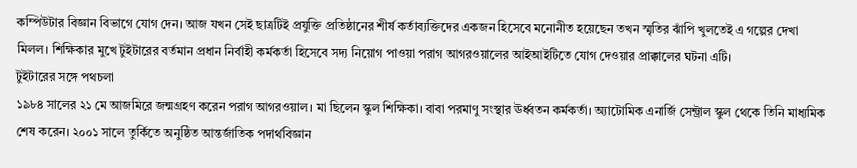কম্পিউটার বিজ্ঞান বিভাগে যোগ দেন। আজ যখন সেই ছাত্রটিই প্রযুক্তি প্রতিষ্ঠানের শীর্ষ কর্তাব্যক্তিদের একজন হিসেবে মনোনীত হয়েছেন তখন স্মৃতির ঝাঁপি খুলতেই এ গল্পের দেখা মিলল। শিক্ষিকার মুখে টুইটারের বর্তমান প্রধান নির্বাহী কর্মকর্তা হিসেবে সদ্য নিয়োগ পাওয়া পরাগ আগরওয়ালের আইআইটিতে যোগ দেওয়ার প্রাক্কালের ঘটনা এটি।
টুইটারের সঙ্গে পথচলা
১৯৮৪ সালের ২১ মে আজমিরে জন্মগ্রহণ করেন পরাগ আগরওয়াল। মা ছিলেন স্কুল শিক্ষিকা। বাবা পরমাণু সংস্থার ঊর্ধ্বতন কর্মকর্তা। অ্যাটোমিক এনার্জি সেন্ট্রাল স্কুল থেকে তিনি মাধ্যমিক শেষ করেন। ২০০১ সালে তুর্কিতে অনুষ্ঠিত আন্তর্জাতিক পদার্থবিজ্ঞান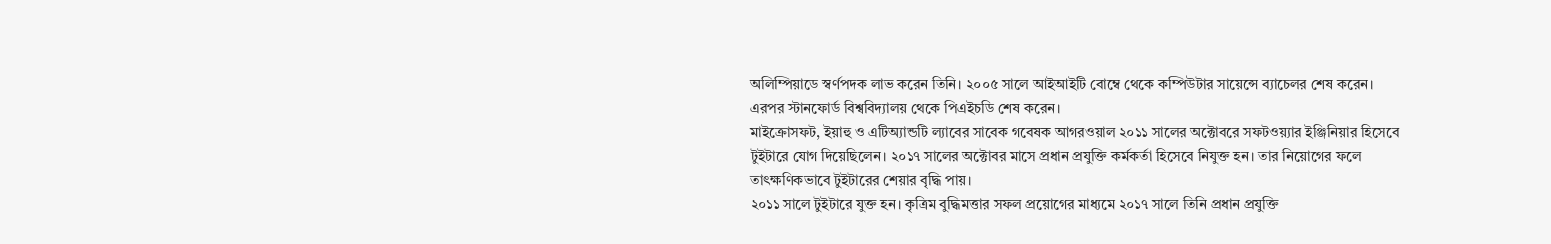অলিম্পিয়াডে স্বর্ণপদক লাভ করেন তিনি। ২০০৫ সালে আইআইটি বোম্বে থেকে কম্পিউটার সায়েন্সে ব্যাচেলর শেষ করেন। এরপর স্টানফোর্ড বিশ্ববিদ্যালয় থেকে পিএইচডি শেষ করেন।
মাইক্রোসফট, ইয়াহু ও এটিঅ্যান্ডটি ল্যাবের সাবেক গবেষক আগরওয়াল ২০১১ সালের অক্টোবরে সফটওয়্যার ইঞ্জিনিয়ার হিসেবে টুইটারে যোগ দিয়েছিলেন। ২০১৭ সালের অক্টোবর মাসে প্রধান প্রযুক্তি কর্মকর্তা হিসেবে নিযুক্ত হন। তার নিয়োগের ফলে তাৎক্ষণিকভাবে টুইটারের শেয়ার বৃদ্ধি পায়।
২০১১ সালে টুইটারে যুক্ত হন। কৃত্রিম বুদ্ধিমত্তার সফল প্রয়োগের মাধ্যমে ২০১৭ সালে তিনি প্রধান প্রযুক্তি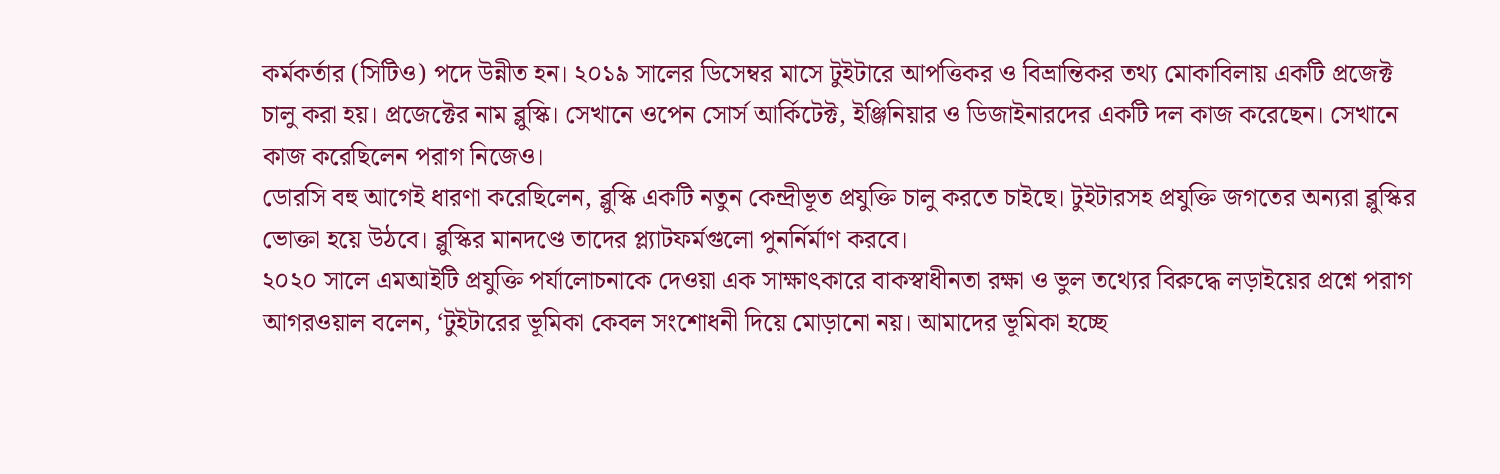কর্মকর্তার (সিটিও) পদে উন্নীত হন। ২০১৯ সালের ডিসেম্বর মাসে টুইটারে আপত্তিকর ও বিভ্রান্তিকর তথ্য মোকাবিলায় একটি প্রজেক্ট চালু করা হয়। প্রজেক্টের নাম ব্লুস্কি। সেখানে ওপেন সোর্স আর্কিটেক্ট, ইঞ্জিনিয়ার ও ডিজাইনারদের একটি দল কাজ করেছেন। সেখানে কাজ করেছিলেন পরাগ নিজেও।
ডোরসি বহু আগেই ধারণা করেছিলেন, ব্লুস্কি একটি নতুন কেন্দ্রীভূত প্রযুক্তি চালু করতে চাইছে। টুইটারসহ প্রযুক্তি জগতের অন্যরা ব্লুস্কির ভোক্তা হয়ে উঠবে। ব্লুস্কির মানদণ্ডে তাদের প্ল্যাটফর্মগুলো পুনর্নির্মাণ করবে।
২০২০ সালে এমআইটি প্রযুক্তি পর্যালোচনাকে দেওয়া এক সাক্ষাৎকারে বাকস্বাধীনতা রক্ষা ও ভুল তথ্যের বিরুদ্ধে লড়াইয়ের প্রশ্নে পরাগ আগরওয়াল বলেন, ‘টুইটারের ভূমিকা কেবল সংশোধনী দিয়ে মোড়ানো নয়। আমাদের ভূমিকা হচ্ছে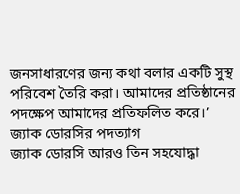জনসাধারণের জন্য কথা বলার একটি সুস্থ পরিবেশ তৈরি করা। আমাদের প্রতিষ্ঠানের পদক্ষেপ আমাদের প্রতিফলিত করে।’
জ্যাক ডোরসির পদত্যাগ
জ্যাক ডোরসি আরও তিন সহযোদ্ধা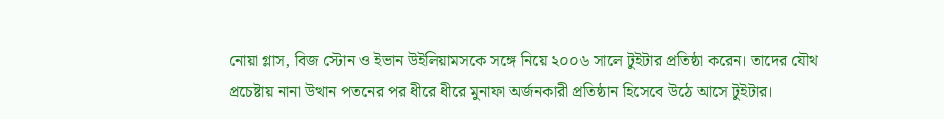নোয়া গ্লাস, বিজ স্টোন ও ইভান উইলিয়ামসকে সঙ্গে নিয়ে ২০০৬ সালে টুইটার প্রতিষ্ঠা করেন। তাদের যৌথ প্রচেষ্টায় নানা উত্থান পতনের পর ধীরে ধীরে মুনাফা অর্জনকারী প্রতিষ্ঠান হিসেবে উঠে আসে টুইটার।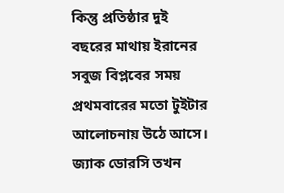কিন্তু প্রতিষ্ঠার দুই বছরের মাথায় ইরানের সবুজ বিপ্লবের সময় প্রথমবারের মতো টুইটার আলোচনায় উঠে আসে। জ্যাক ডোরসি তখন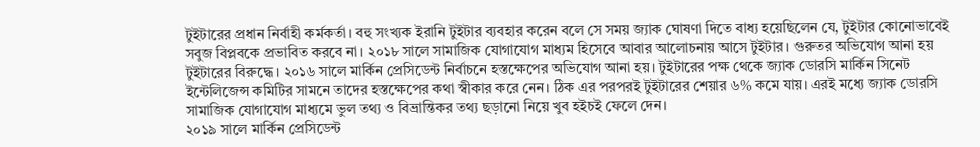টুইটারের প্রধান নির্বাহী কর্মকর্তা। বহু সংখ্যক ইরানি টুইটার ব্যবহার করেন বলে সে সময় জ্যাক ঘোষণা দিতে বাধ্য হয়েছিলেন যে, টুইটার কোনোভাবেই সবুজ বিপ্লবকে প্রভাবিত করবে না। ২০১৮ সালে সামাজিক যোগাযোগ মাধ্যম হিসেবে আবার আলোচনায় আসে টুইটার। গুরুতর অভিযোগ আনা হয় টুইটারের বিরুদ্ধে। ২০১৬ সালে মার্কিন প্রেসিডেন্ট নির্বাচনে হস্তক্ষেপের অভিযোগ আনা হয়। টুইটারের পক্ষ থেকে জ্যাক ডোরসি মার্কিন সিনেট ইন্টেলিজেন্স কমিটির সামনে তাদের হস্তক্ষেপের কথা স্বীকার করে নেন। ঠিক এর পরপরই টুইটারের শেয়ার ৬% কমে যায়। এরই মধ্যে জ্যাক ডোরসি সামাজিক যোগাযোগ মাধ্যমে ভুল তথ্য ও বিভ্রান্তিকর তথ্য ছড়ানো নিয়ে খুব হইচই ফেলে দেন।
২০১৯ সালে মার্কিন প্রেসিডেন্ট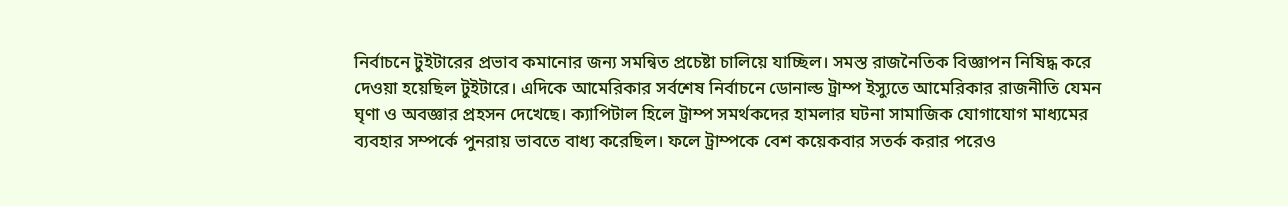নির্বাচনে টুইটারের প্রভাব কমানোর জন্য সমন্বিত প্রচেষ্টা চালিয়ে যাচ্ছিল। সমস্ত রাজনৈতিক বিজ্ঞাপন নিষিদ্ধ করে দেওয়া হয়েছিল টুইটারে। এদিকে আমেরিকার সর্বশেষ নির্বাচনে ডোনাল্ড ট্রাম্প ইস্যুতে আমেরিকার রাজনীতি যেমন ঘৃণা ও অবজ্ঞার প্রহসন দেখেছে। ক্যাপিটাল হিলে ট্রাম্প সমর্থকদের হামলার ঘটনা সামাজিক যোগাযোগ মাধ্যমের ব্যবহার সম্পর্কে পুনরায় ভাবতে বাধ্য করেছিল। ফলে ট্রাম্পকে বেশ কয়েকবার সতর্ক করার পরেও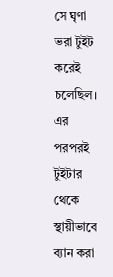সে ঘৃণা ভরা টুইট করেই চলেছিল। এর পরপরই টুইটার থেকে স্থায়ীভাবে ব্যান করা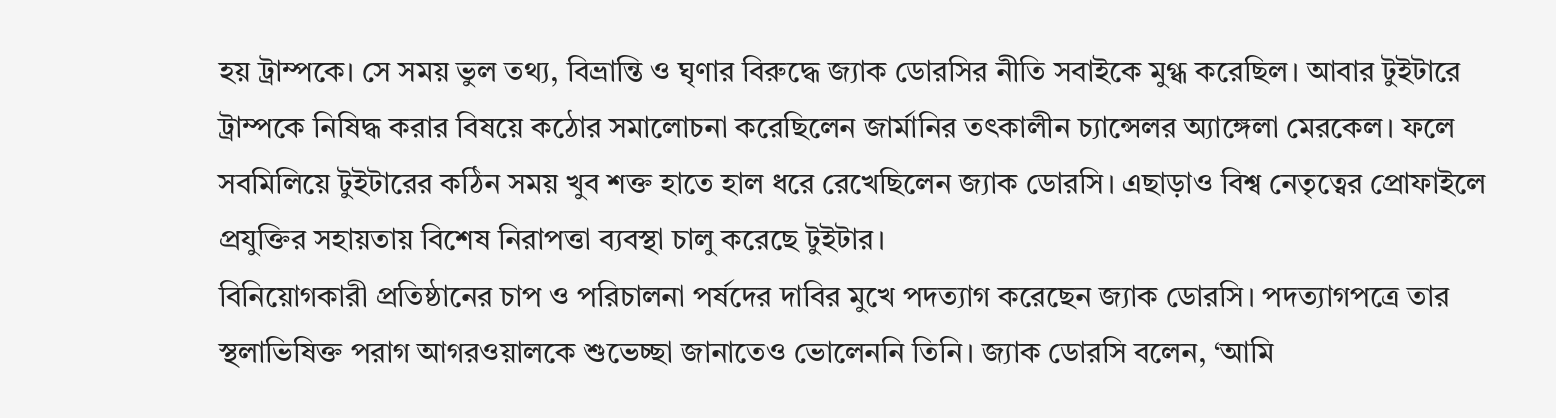হয় ট্রাম্পকে। সে সময় ভুল তথ্য, বিভ্রান্তি ও ঘৃণার বিরুদ্ধে জ্যাক ডোরসির নীতি সবাইকে মুগ্ধ করেছিল। আবার টুইটারে ট্রাম্পকে নিষিদ্ধ করার বিষয়ে কঠোর সমালোচনা করেছিলেন জার্মানির তৎকালীন চ্যান্সেলর অ্যাঙ্গেলা মেরকেল। ফলে সবমিলিয়ে টুইটারের কঠিন সময় খুব শক্ত হাতে হাল ধরে রেখেছিলেন জ্যাক ডোরসি। এছাড়াও বিশ্ব নেতৃত্বের প্রোফাইলে প্রযুক্তির সহায়তায় বিশেষ নিরাপত্তা ব্যবস্থা চালু করেছে টুইটার।
বিনিয়োগকারী প্রতিষ্ঠানের চাপ ও পরিচালনা পর্ষদের দাবির মুখে পদত্যাগ করেছেন জ্যাক ডোরসি। পদত্যাগপত্রে তার স্থলাভিষিক্ত পরাগ আগরওয়ালকে শুভেচ্ছা জানাতেও ভোলেননি তিনি। জ্যাক ডোরসি বলেন, ‘আমি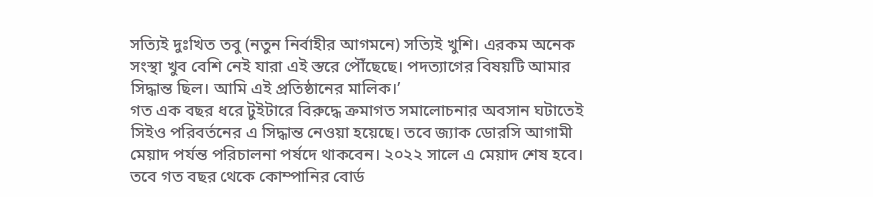সত্যিই দুঃখিত তবু (নতুন নির্বাহীর আগমনে) সত্যিই খুশি। এরকম অনেক সংস্থা খুব বেশি নেই যারা এই স্তরে পৌঁছেছে। পদত্যাগের বিষয়টি আমার সিদ্ধান্ত ছিল। আমি এই প্রতিষ্ঠানের মালিক।’
গত এক বছর ধরে টুইটারে বিরুদ্ধে ক্রমাগত সমালোচনার অবসান ঘটাতেই সিইও পরিবর্তনের এ সিদ্ধান্ত নেওয়া হয়েছে। তবে জ্যাক ডোরসি আগামী মেয়াদ পর্যন্ত পরিচালনা পর্ষদে থাকবেন। ২০২২ সালে এ মেয়াদ শেষ হবে। তবে গত বছর থেকে কোম্পানির বোর্ড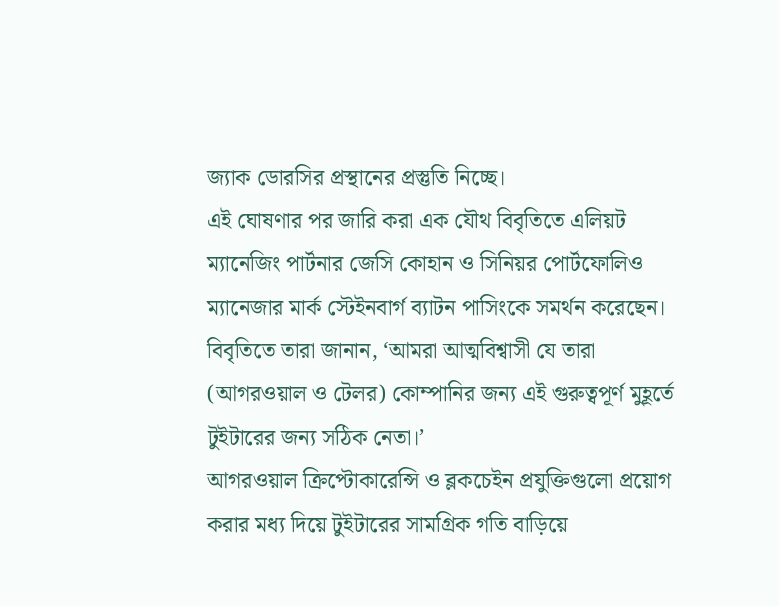জ্যাক ডোরসির প্রস্থানের প্রস্তুতি নিচ্ছে।
এই ঘোষণার পর জারি করা এক যৌথ বিবৃতিতে এলিয়ট ম্যানেজিং পার্টনার জেসি কোহান ও সিনিয়র পোর্টফোলিও ম্যানেজার মার্ক স্টেইনবার্গ ব্যাটন পাসিংকে সমর্থন করেছেন। বিবৃতিতে তারা জানান, ‘আমরা আত্মবিশ্বাসী যে তারা (আগরওয়াল ও টেলর) কোম্পানির জন্য এই গুরুত্বপূর্ণ মুহূর্তে টুইটারের জন্য সঠিক নেতা।’
আগরওয়াল ক্রিপ্টোকারেন্সি ও ব্লকচেইন প্রযুক্তিগুলো প্রয়োগ করার মধ্য দিয়ে টুইটারের সামগ্রিক গতি বাড়িয়ে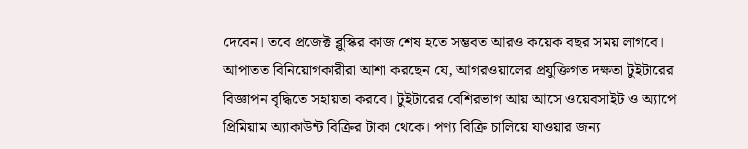দেবেন। তবে প্রজেক্ট ব্লুস্কির কাজ শেষ হতে সম্ভবত আরও কয়েক বছর সময় লাগবে। আপাতত বিনিয়োগকারীরা আশা করছেন যে, আগরওয়ালের প্রযুক্তিগত দক্ষতা টুইটারের বিজ্ঞাপন বৃদ্ধিতে সহায়তা করবে। টুইটারের বেশিরভাগ আয় আসে ওয়েবসাইট ও অ্যাপে প্রিমিয়াম অ্যাকাউন্ট বিক্রির টাকা থেকে। পণ্য বিক্রি চালিয়ে যাওয়ার জন্য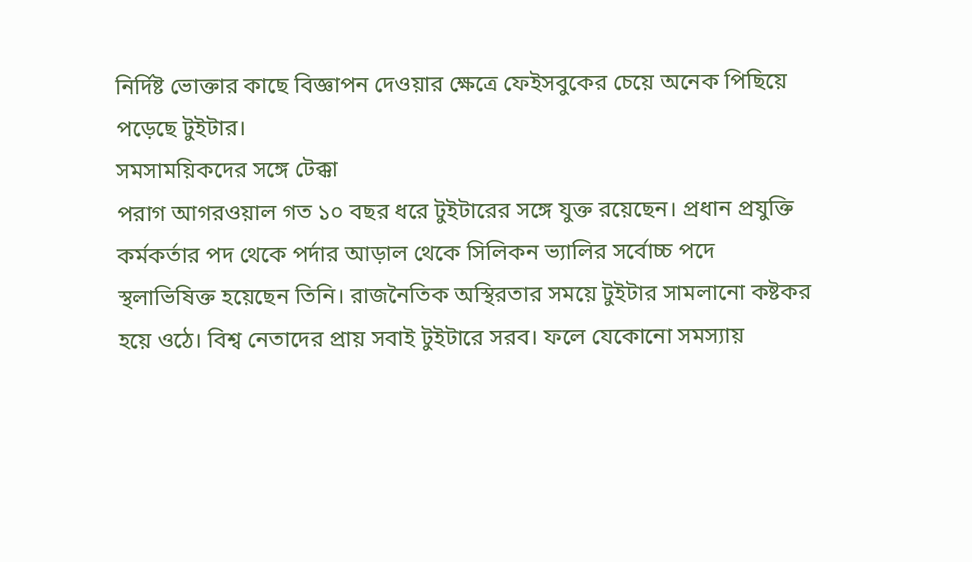নির্দিষ্ট ভোক্তার কাছে বিজ্ঞাপন দেওয়ার ক্ষেত্রে ফেইসবুকের চেয়ে অনেক পিছিয়ে পড়েছে টুইটার।
সমসাময়িকদের সঙ্গে টেক্কা
পরাগ আগরওয়াল গত ১০ বছর ধরে টুইটারের সঙ্গে যুক্ত রয়েছেন। প্রধান প্রযুক্তি কর্মকর্তার পদ থেকে পর্দার আড়াল থেকে সিলিকন ভ্যালির সর্বোচ্চ পদে স্থলাভিষিক্ত হয়েছেন তিনি। রাজনৈতিক অস্থিরতার সময়ে টুইটার সামলানো কষ্টকর হয়ে ওঠে। বিশ্ব নেতাদের প্রায় সবাই টুইটারে সরব। ফলে যেকোনো সমস্যায়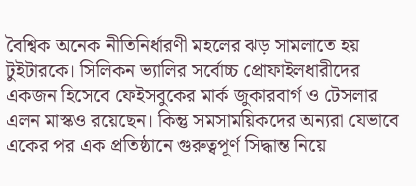বৈশ্বিক অনেক নীতিনির্ধারণী মহলের ঝড় সামলাতে হয় টুইটারকে। সিলিকন ভ্যালির সর্বোচ্চ প্রোফাইলধারীদের একজন হিসেবে ফেইসবুকের মার্ক জুকারবার্গ ও টেসলার এলন মাস্কও রয়েছেন। কিন্তু সমসাময়িকদের অন্যরা যেভাবে একের পর এক প্রতিষ্ঠানে গুরুত্বপূর্ণ সিদ্ধান্ত নিয়ে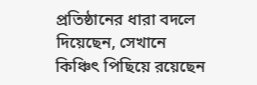প্রতিষ্ঠানের ধারা বদলে দিয়েছেন, সেখানে কিঞ্চিৎ পিছিয়ে রয়েছেন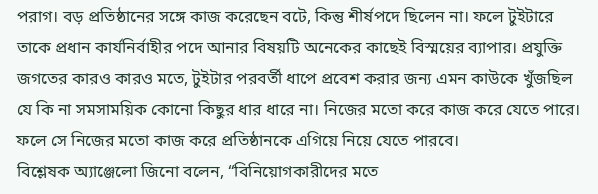পরাগ। বড় প্রতিষ্ঠানের সঙ্গে কাজ করেছেন বটে, কিন্তু শীর্ষপদে ছিলেন না। ফলে টুইটারে তাকে প্রধান কার্যনির্বাহীর পদে আনার বিষয়টি অনেকের কাছেই বিস্ময়ের ব্যাপার। প্রযুক্তি জগতের কারও কারও মতে, টুইটার পরবর্তী ধাপে প্রবেশ করার জন্য এমন কাউকে খুঁজছিল যে কি না সমসাময়িক কোনো কিছুর ধার ধারে না। নিজের মতো করে কাজ করে যেতে পারে। ফলে সে নিজের মতো কাজ করে প্রতিষ্ঠানকে এগিয়ে নিয়ে যেতে পারবে।
বিশ্লেষক অ্যাঞ্জেলো জিনো বলেন, “বিনিয়োগকারীদের মতে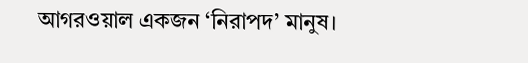আগরওয়াল একজন ‘নিরাপদ’ মানুষ।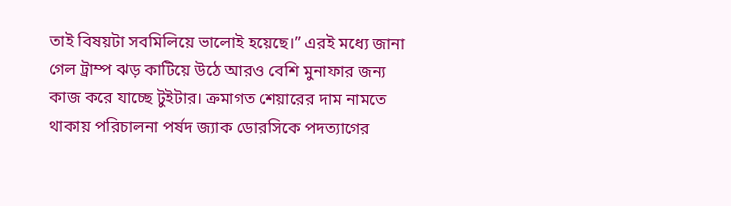তাই বিষয়টা সবমিলিয়ে ভালোই হয়েছে।” এরই মধ্যে জানা গেল ট্রাম্প ঝড় কাটিয়ে উঠে আরও বেশি মুনাফার জন্য কাজ করে যাচ্ছে টুইটার। ক্রমাগত শেয়ারের দাম নামতে থাকায় পরিচালনা পর্ষদ জ্যাক ডোরসিকে পদত্যাগের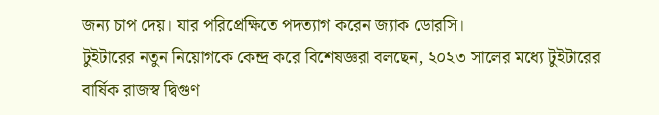জন্য চাপ দেয়। যার পরিপ্রেক্ষিতে পদত্যাগ করেন জ্যাক ডোরসি।
টুইটারের নতুন নিয়োগকে কেন্দ্র করে বিশেষজ্ঞরা বলছেন, ২০২৩ সালের মধ্যে টুইটারের বার্ষিক রাজস্ব দ্বিগুণ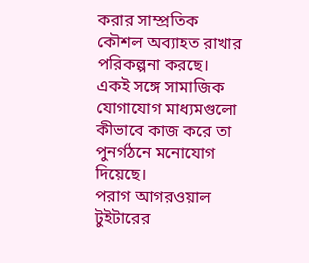করার সাম্প্রতিক কৌশল অব্যাহত রাখার পরিকল্পনা করছে। একই সঙ্গে সামাজিক যোগাযোগ মাধ্যমগুলো কীভাবে কাজ করে তা পুনর্গঠনে মনোযোগ দিয়েছে।
পরাগ আগরওয়াল টুইটারের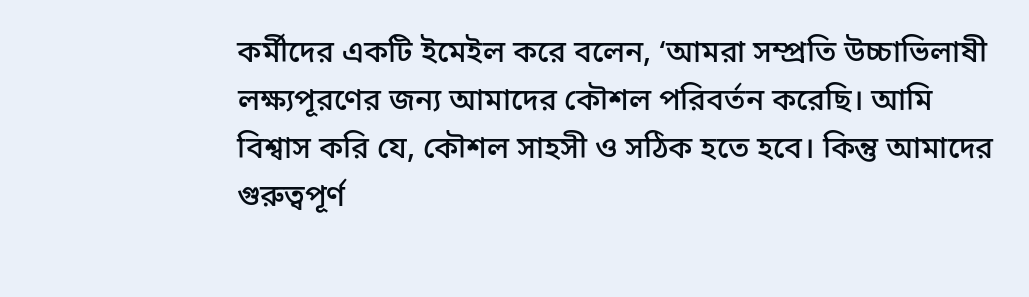কর্মীদের একটি ইমেইল করে বলেন, ‘আমরা সম্প্রতি উচ্চাভিলাষী লক্ষ্যপূরণের জন্য আমাদের কৌশল পরিবর্তন করেছি। আমি বিশ্বাস করি যে, কৌশল সাহসী ও সঠিক হতে হবে। কিন্তু আমাদের গুরুত্বপূর্ণ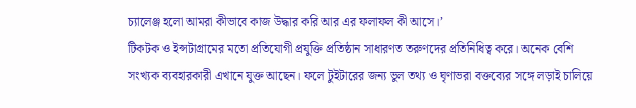চ্যালেঞ্জ হলো আমরা কীভাবে কাজ উদ্ধার করি আর এর ফলাফল কী আসে।’
টিকটক ও ইন্সটাগ্রামের মতো প্রতিযোগী প্রযুক্তি প্রতিষ্ঠান সাধারণত তরুণদের প্রতিনিধিত্ব করে। অনেক বেশি সংখ্যক ব্যবহারকারী এখানে যুক্ত আছেন। ফলে টুইটারের জন্য ভুল তথ্য ও ঘৃণাভরা বক্তব্যের সঙ্গে লড়াই চালিয়ে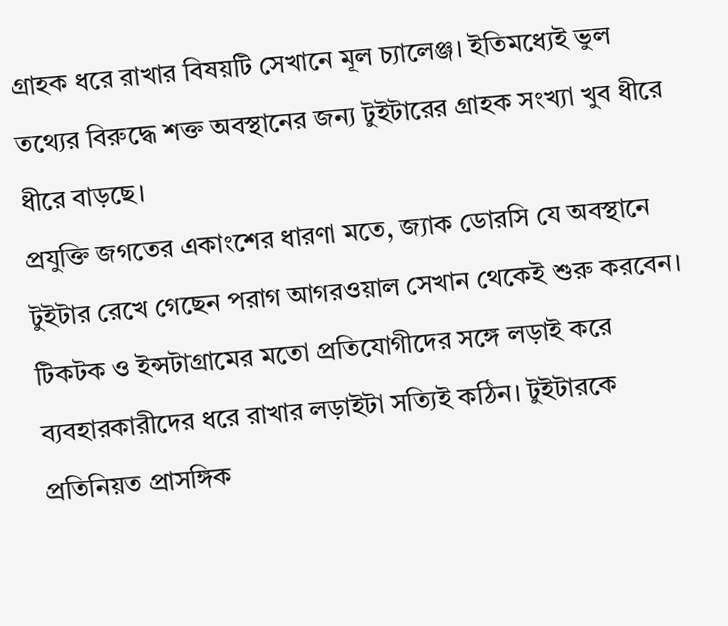গ্রাহক ধরে রাখার বিষয়টি সেখানে মূল চ্যালেঞ্জ। ইতিমধ্যেই ভুল তথ্যের বিরুদ্ধে শক্ত অবস্থানের জন্য টুইটারের গ্রাহক সংখ্যা খুব ধীরে ধীরে বাড়ছে।
প্রযুক্তি জগতের একাংশের ধারণা মতে, জ্যাক ডোরসি যে অবস্থানে টুইটার রেখে গেছেন পরাগ আগরওয়াল সেখান থেকেই শুরু করবেন। টিকটক ও ইন্সটাগ্রামের মতো প্রতিযোগীদের সঙ্গে লড়াই করে ব্যবহারকারীদের ধরে রাখার লড়াইটা সত্যিই কঠিন। টুইটারকে প্রতিনিয়ত প্রাসঙ্গিক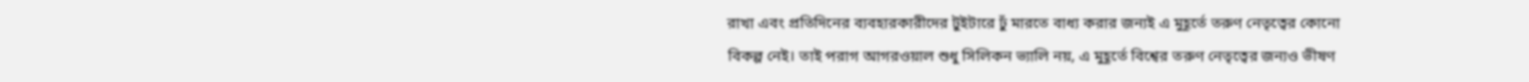রাখা এবং প্রতিদিনের ব্যবহারকারীদের টুইটারে ঢুঁ মারতে বাধ্য করার জন্যই এ মুহূর্তে তরুণ নেতৃত্বের কোনো বিকল্প নেই। তাই পরাগ আগরওয়াল শুধু সিলিকন ভ্যালি নয়, এ মুহূর্তে বিশ্বের তরুণ নেতৃত্বের জন্যও ভীষণ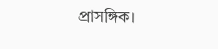প্রাসঙ্গিক।